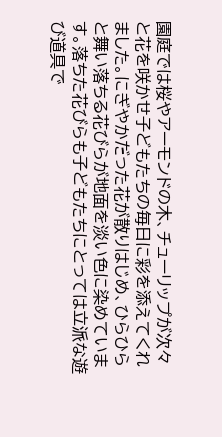園庭では桜やアーモンドの木、チューリップが次々と花を咲かせ子どもたちの毎日に彩を添えてくれました。にぎやかだった花が散りはじめ、ひらひらと舞い落ちる花びらが地面を淡い色に染めています。落ちた花びらも子どもたちにとっては立派な遊び道具で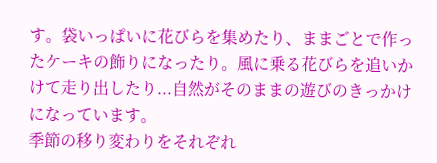す。袋いっぱいに花びらを集めたり、ままごとで作ったケーキの飾りになったり。風に乗る花びらを追いかけて走り出したり...自然がそのままの遊びのきっかけになっています。
季節の移り変わりをそれぞれ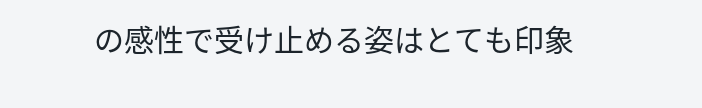の感性で受け止める姿はとても印象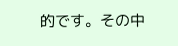的です。その中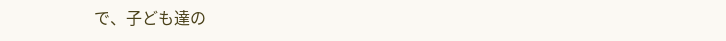で、子ども達の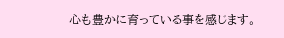心も豊かに育っている事を感じます。